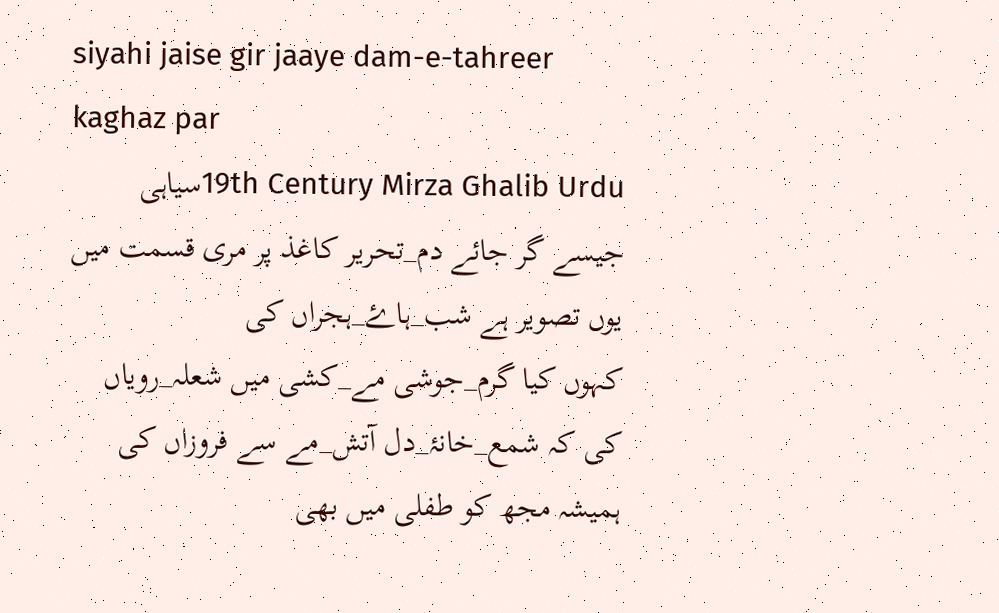siyahi jaise gir jaaye dam-e-tahreer kaghaz par
19th Century Mirza Ghalib Urduسیاہی جیسے گر جائے دم_تحریر کاغذ پر مری قسمت میں یوں تصویر ہے شب_ہاۓ_ہجراں کی
کہوں کیا گرم_جوشی مے_کشی میں شعلہ_رویاں کی کہ شمع_خانۂ_دل آتش_مے سے فروزاں کی
ہمیشہ مجھ کو طفلی میں بھی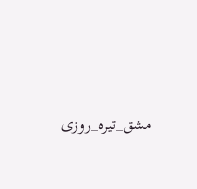مشق_تیرہ_روزی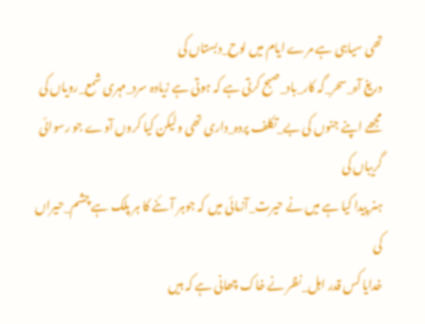تھی سیاہی ہے مرے ایام میں لوح_دبستاں کی
دریغ آہ_سحر_گہ کار_باد_صبح کرتی ہے کہ ہوتی ہے زیادہ سرد_مہری شمع_رویاں کی
مجھے اپنے جنوں کی بے_تکلف پردہ_داری تھی ولیکن کیا کروں آوے جو رسوائی گریباں کی
ہنر پیدا کیا ہے میں نے حیرت_آزمائی میں کہ جوہر آئنے کا ہر پلک ہے چشم_حیراں کی
خدایا کس قدر اہل_نظر نے خاک چھانی ہے کہ ہیں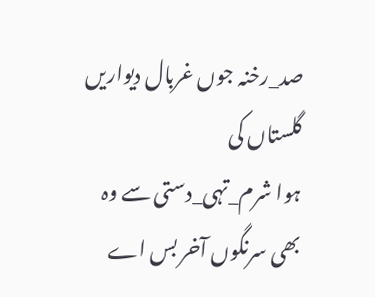صد_رخنہ جوں غربال دیواریں گلستاں کی
ہوا شرم_تہی_دستی سے وہ بھی سرنگوں آخر بس اے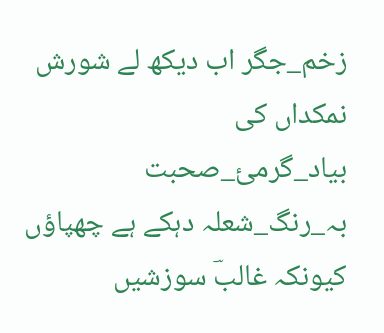زخم_جگر اب دیکھ لے شورش نمکداں کی
بیاد_گرمیٔ_صحبت بہ_رنگ_شعلہ دہکے ہے چھپاؤں کیونکہ غالبؔ سوزشیں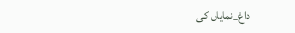داغ_نمایاں کی